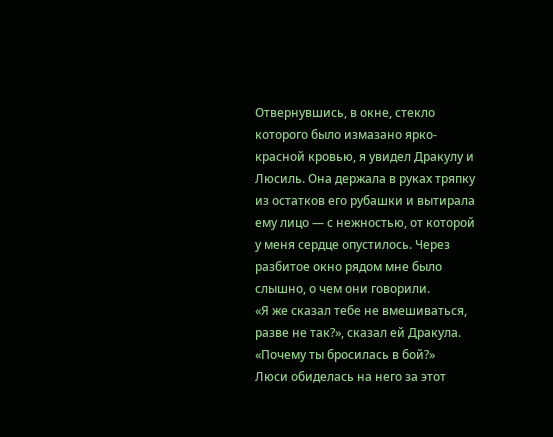Отвернувшись, в окне, стекло которого было измазано ярко-красной кровью, я увидел Дракулу и Люсиль. Она держала в руках тряпку из остатков его рубашки и вытирала ему лицо — с нежностью, от которой у меня сердце опустилось. Через разбитое окно рядом мне было слышно, о чем они говорили.
«Я же сказал тебе не вмешиваться, разве не так?», сказал ей Дракула. «Почему ты бросилась в бой?»
Люси обиделась на него за этот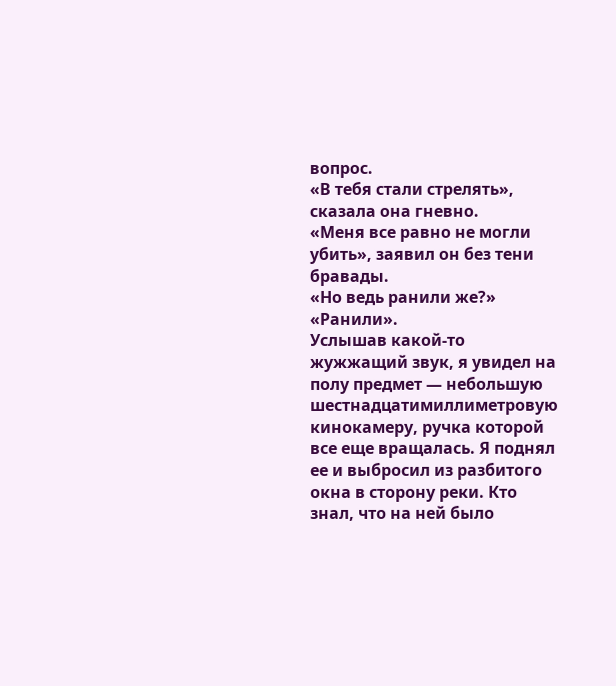вопрос.
«В тебя стали стрелять», сказала она гневно.
«Меня все равно не могли убить», заявил он без тени бравады.
«Но ведь ранили же?»
«Ранили».
Услышав какой-то жужжащий звук, я увидел на полу предмет — небольшую шестнадцатимиллиметровую кинокамеру, ручка которой все еще вращалась. Я поднял ее и выбросил из разбитого окна в сторону реки. Кто знал, что на ней было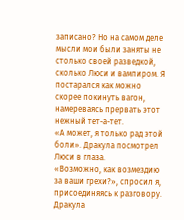записано? Но на самом деле мысли мои были заняты не столько своей разведкой, сколько Люси и вампиром. Я постарался как можно скорее покинуть вагон, намереваясь прервать этот нежный тет-а-тет.
«А может, я только рад этой боли». Дракула посмотрел Люси в глаза.
«Возможно, как возмездию за ваши грехи?», спросил я, присоединяясь к разговору. Дракула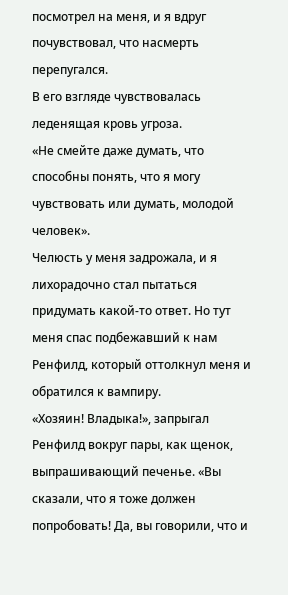посмотрел на меня, и я вдруг почувствовал, что насмерть перепугался.
В его взгляде чувствовалась леденящая кровь угроза.
«Не смейте даже думать, что способны понять, что я могу чувствовать или думать, молодой человек».
Челюсть у меня задрожала, и я лихорадочно стал пытаться придумать какой-то ответ. Но тут меня спас подбежавший к нам Ренфилд, который оттолкнул меня и обратился к вампиру.
«Хозяин! Владыка!», запрыгал Ренфилд вокруг пары, как щенок, выпрашивающий печенье. «Вы сказали, что я тоже должен попробовать! Да, вы говорили, что и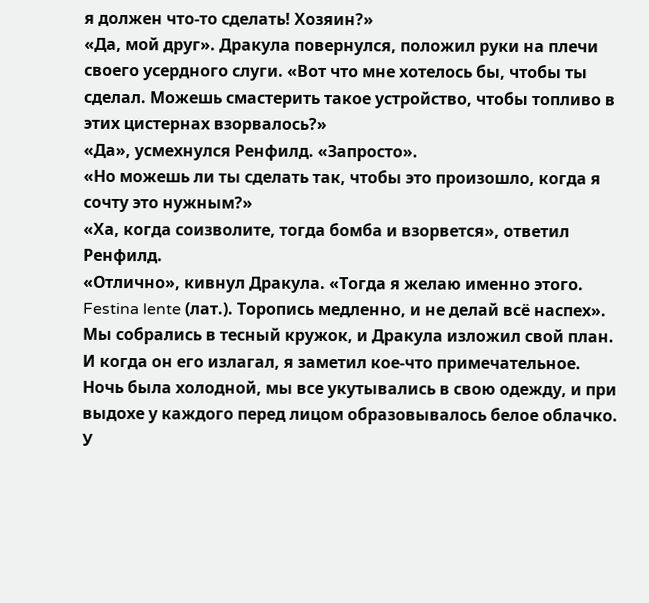я должен что-то сделать! Хозяин?»
«Да, мой друг». Дракула повернулся, положил руки на плечи своего усердного слуги. «Вот что мне хотелось бы, чтобы ты сделал. Можешь смастерить такое устройство, чтобы топливо в этих цистернах взорвалось?»
«Да», усмехнулся Ренфилд. «Запросто».
«Но можешь ли ты сделать так, чтобы это произошло, когда я сочту это нужным?»
«Ха, когда соизволите, тогда бомба и взорвется», ответил Ренфилд.
«Отлично», кивнул Дракула. «Тогда я желаю именно этого. Festina lente (лат.). Торопись медленно, и не делай всё наспех».
Мы собрались в тесный кружок, и Дракула изложил свой план. И когда он его излагал, я заметил кое-что примечательное. Ночь была холодной, мы все укутывались в свою одежду, и при выдохе у каждого перед лицом образовывалось белое облачко. У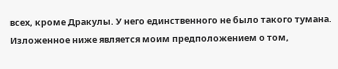всех, кроме Дракулы. У него единственного не было такого тумана.
Изложенное ниже является моим предположением о том,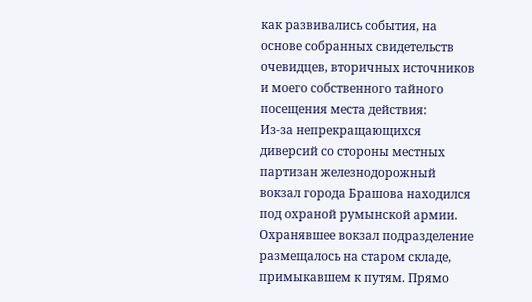как развивались события, на основе собранных свидетельств очевидцев, вторичных источников и моего собственного тайного посещения места действия:
Из-за непрекращающихся диверсий со стороны местных партизан железнодорожный вокзал города Брашова находился под охраной румынской армии. Охранявшее вокзал подразделение размещалось на старом складе, примыкавшем к путям. Прямо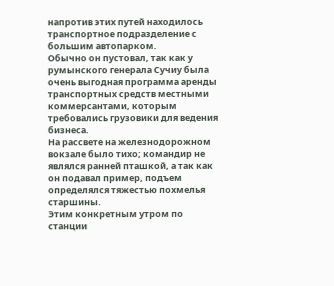напротив этих путей находилось транспортное подразделение с большим автопарком.
Обычно он пустовал, так как у румынского генерала Сучиу была очень выгодная программа аренды транспортных средств местными коммерсантами, которым требовались грузовики для ведения бизнеса.
На рассвете на железнодорожном вокзале было тихо; командир не являлся ранней пташкой, а так как он подавал пример, подъем определялся тяжестью похмелья старшины.
Этим конкретным утром по станции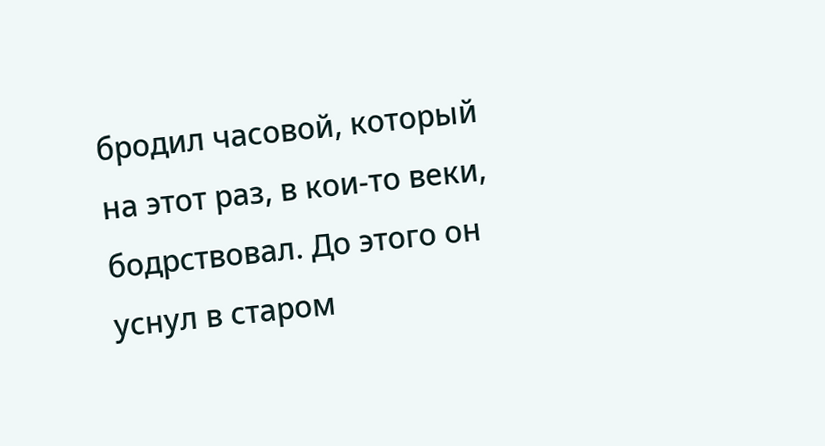бродил часовой, который на этот раз, в кои-то веки, бодрствовал. До этого он уснул в старом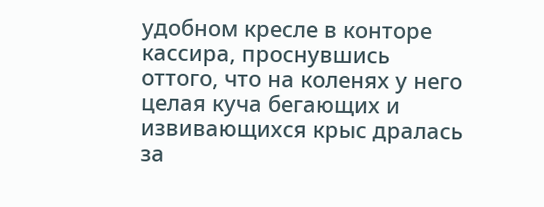удобном кресле в конторе кассира, проснувшись оттого, что на коленях у него целая куча бегающих и извивающихся крыс дралась за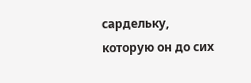сардельку, которую он до сих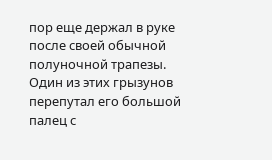пор еще держал в руке после своей обычной полуночной трапезы. Один из этих грызунов перепутал его большой палец с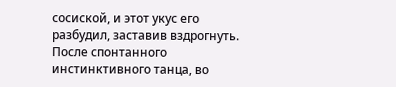сосиской, и этот укус его разбудил, заставив вздрогнуть. После спонтанного инстинктивного танца, во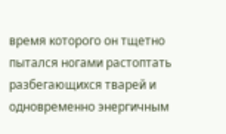время которого он тщетно пытался ногами растоптать разбегающихся тварей и одновременно энергичным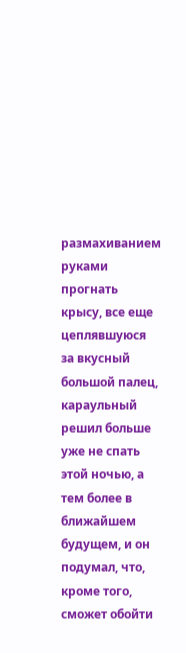размахиванием руками прогнать крысу, все еще цеплявшуюся за вкусный большой палец, караульный решил больше уже не спать этой ночью, а тем более в ближайшем будущем, и он подумал, что, кроме того, сможет обойти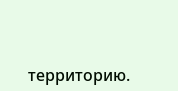территорию.